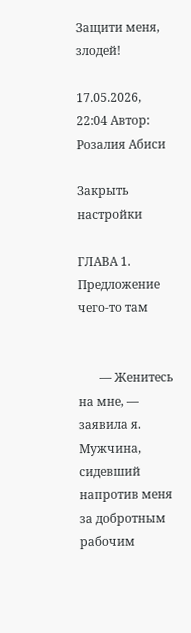Защити меня, злодей!

17.05.2026, 22:04 Автор: Розалия Абиси

Закрыть настройки

ГЛАВА 1. Предложение чего-то там


       — Женитесь на мне, — заявила я. Мужчина, сидевший напротив меня за добротным рабочим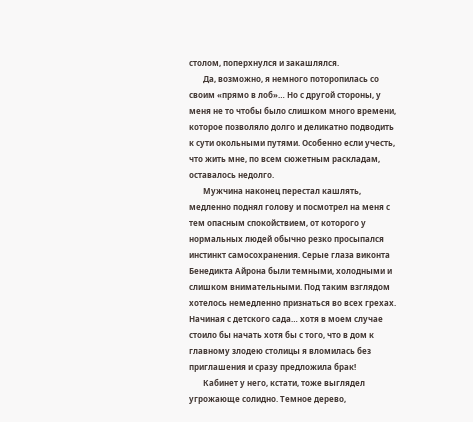столом, поперхнулся и закашлялся.
       Да, возможно, я немного поторопилась со своим «прямо в лоб»… Но с другой стороны, у меня не то чтобы было слишком много времени, которое позволяло долго и деликатно подводить к сути окольными путями. Особенно если учесть, что жить мне, по всем сюжетным раскладам, оставалось недолго.
       Мужчина наконец перестал кашлять, медленно поднял голову и посмотрел на меня с тем опасным спокойствием, от которого у нормальных людей обычно резко просыпался инстинкт самосохранения. Серые глаза виконта Бенедикта Айрона были темными, холодными и слишком внимательными. Под таким взглядом хотелось немедленно признаться во всех грехах. Начиная с детского сада… хотя в моем случае стоило бы начать хотя бы с того, что в дом к главному злодею столицы я вломилась без приглашения и сразу предложила брак!
       Кабинет у него, кстати, тоже выглядел угрожающе солидно. Темное дерево,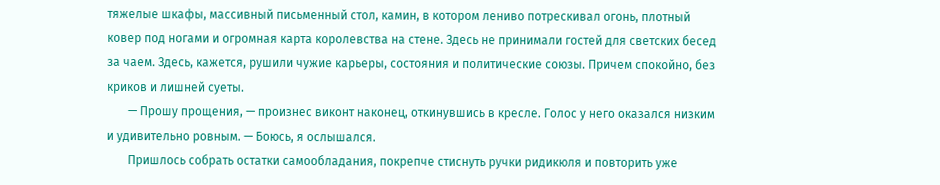тяжелые шкафы, массивный письменный стол, камин, в котором лениво потрескивал огонь, плотный ковер под ногами и огромная карта королевства на стене. Здесь не принимали гостей для светских бесед за чаем. Здесь, кажется, рушили чужие карьеры, состояния и политические союзы. Причем спокойно, без криков и лишней суеты.
       — Прошу прощения, — произнес виконт наконец, откинувшись в кресле. Голос у него оказался низким и удивительно ровным. — Боюсь, я ослышался.
       Пришлось собрать остатки самообладания, покрепче стиснуть ручки ридикюля и повторить уже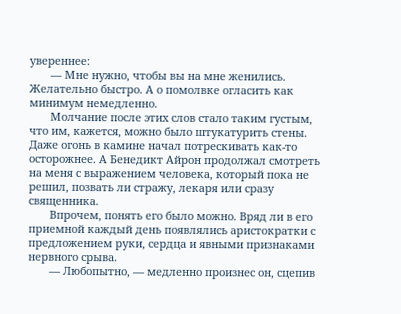увереннее:
       — Мне нужно, чтобы вы на мне женились. Желательно быстро. А о помолвке огласить как минимум немедленно.
       Молчание после этих слов стало таким густым, что им, кажется, можно было штукатурить стены. Даже огонь в камине начал потрескивать как-то осторожнее. А Бенедикт Айрон продолжал смотреть на меня с выражением человека, который пока не решил, позвать ли стражу, лекаря или сразу священника.
       Впрочем, понять его было можно. Вряд ли в его приемной каждый день появлялись аристократки с предложением руки, сердца и явными признаками нервного срыва.
       — Любопытно, — медленно произнес он, сцепив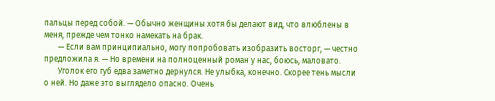пальцы перед собой. — Обычно женщины хотя бы делают вид, что влюблены в меня, прежде чем тонко намекать на брак.
       — Если вам принципиально, могу попробовать изобразить восторг, — честно предложила я. — Но времени на полноценный роман у нас, боюсь, маловато.
       Уголок его губ едва заметно дернулся. Не улыбка, конечно. Скорее тень мысли о ней. Но даже это выглядело опасно. Очень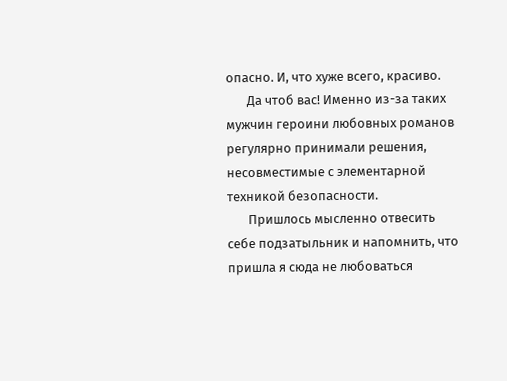опасно. И, что хуже всего, красиво.
       Да чтоб вас! Именно из-за таких мужчин героини любовных романов регулярно принимали решения, несовместимые с элементарной техникой безопасности.
       Пришлось мысленно отвесить себе подзатыльник и напомнить, что пришла я сюда не любоваться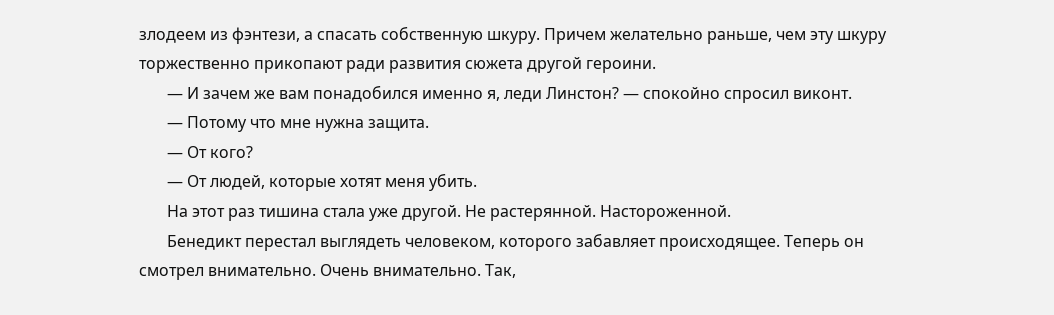злодеем из фэнтези, а спасать собственную шкуру. Причем желательно раньше, чем эту шкуру торжественно прикопают ради развития сюжета другой героини.
       — И зачем же вам понадобился именно я, леди Линстон? — спокойно спросил виконт.
       — Потому что мне нужна защита.
       — От кого?
       — От людей, которые хотят меня убить.
       На этот раз тишина стала уже другой. Не растерянной. Настороженной.
       Бенедикт перестал выглядеть человеком, которого забавляет происходящее. Теперь он смотрел внимательно. Очень внимательно. Так,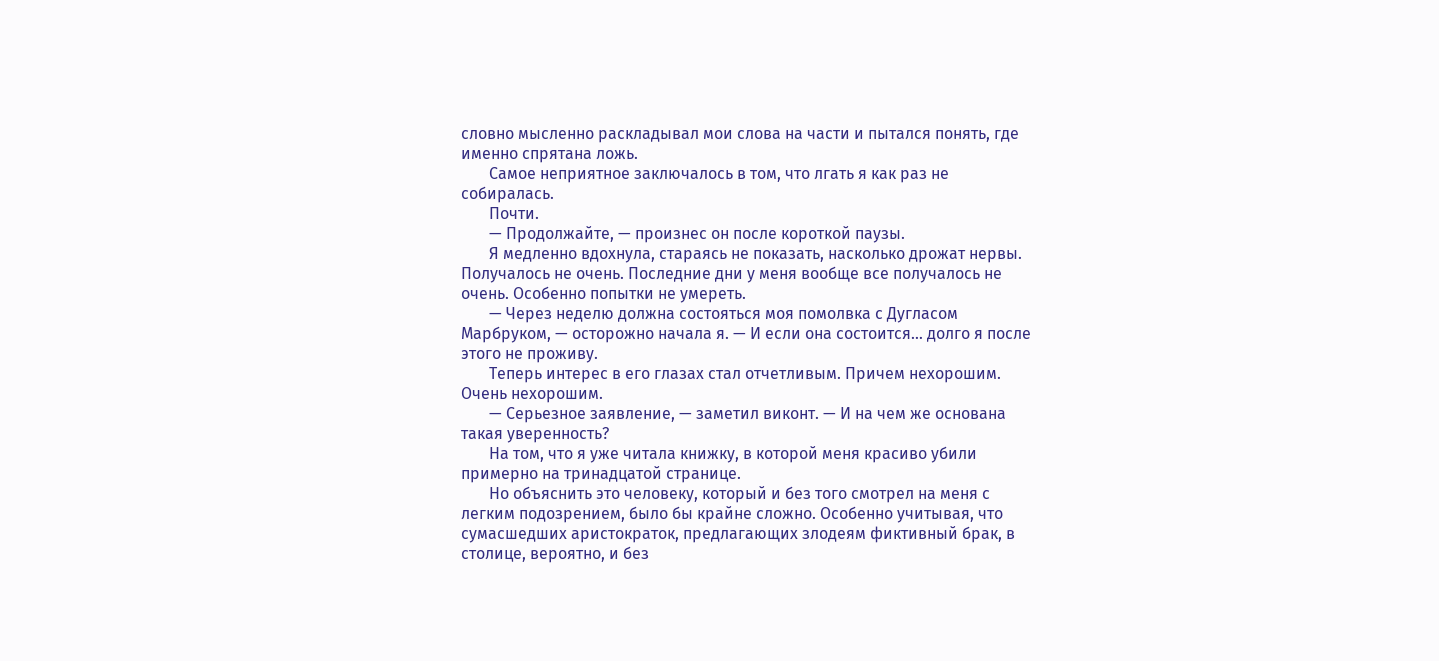словно мысленно раскладывал мои слова на части и пытался понять, где именно спрятана ложь.
       Самое неприятное заключалось в том, что лгать я как раз не собиралась.
       Почти.
       — Продолжайте, — произнес он после короткой паузы.
       Я медленно вдохнула, стараясь не показать, насколько дрожат нервы. Получалось не очень. Последние дни у меня вообще все получалось не очень. Особенно попытки не умереть.
       — Через неделю должна состояться моя помолвка с Дугласом Марбруком, — осторожно начала я. — И если она состоится… долго я после этого не проживу.
       Теперь интерес в его глазах стал отчетливым. Причем нехорошим. Очень нехорошим.
       — Серьезное заявление, — заметил виконт. — И на чем же основана такая уверенность?
       На том, что я уже читала книжку, в которой меня красиво убили примерно на тринадцатой странице.
       Но объяснить это человеку, который и без того смотрел на меня с легким подозрением, было бы крайне сложно. Особенно учитывая, что сумасшедших аристократок, предлагающих злодеям фиктивный брак, в столице, вероятно, и без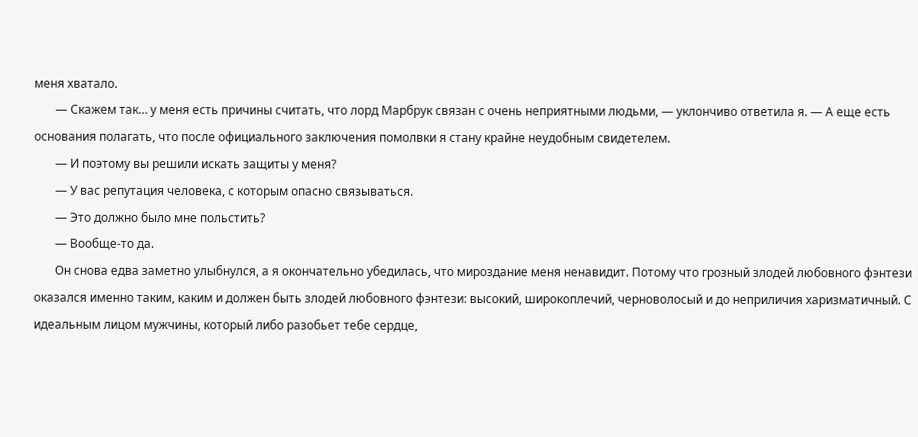меня хватало.
       — Скажем так… у меня есть причины считать, что лорд Марбрук связан с очень неприятными людьми, — уклончиво ответила я. — А еще есть основания полагать, что после официального заключения помолвки я стану крайне неудобным свидетелем.
       — И поэтому вы решили искать защиты у меня?
       — У вас репутация человека, с которым опасно связываться.
       — Это должно было мне польстить?
       — Вообще-то да.
       Он снова едва заметно улыбнулся, а я окончательно убедилась, что мироздание меня ненавидит. Потому что грозный злодей любовного фэнтези оказался именно таким, каким и должен быть злодей любовного фэнтези: высокий, широкоплечий, черноволосый и до неприличия харизматичный. С идеальным лицом мужчины, который либо разобьет тебе сердце,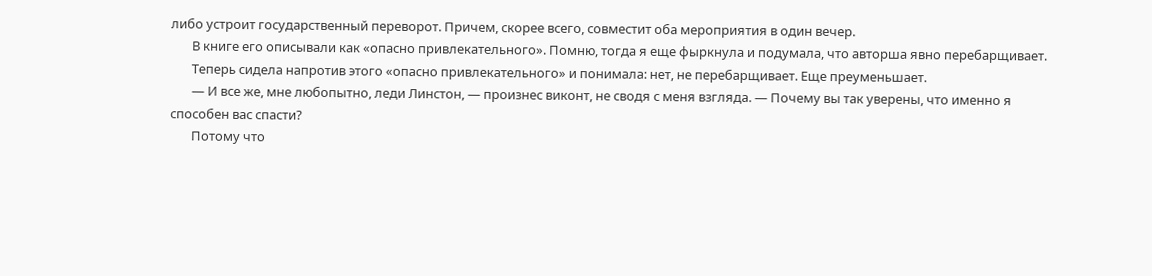либо устроит государственный переворот. Причем, скорее всего, совместит оба мероприятия в один вечер.
       В книге его описывали как «опасно привлекательного». Помню, тогда я еще фыркнула и подумала, что авторша явно перебарщивает.
       Теперь сидела напротив этого «опасно привлекательного» и понимала: нет, не перебарщивает. Еще преуменьшает.
       — И все же, мне любопытно, леди Линстон, — произнес виконт, не сводя с меня взгляда. — Почему вы так уверены, что именно я способен вас спасти?
       Потому что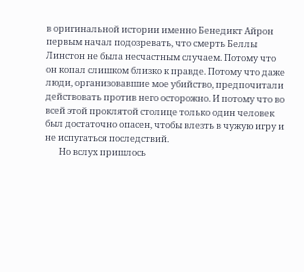в оригинальной истории именно Бенедикт Айрон первым начал подозревать, что смерть Беллы Линстон не была несчастным случаем. Потому что он копал слишком близко к правде. Потому что даже люди, организовавшие мое убийство, предпочитали действовать против него осторожно. И потому что во всей этой проклятой столице только один человек был достаточно опасен, чтобы влезть в чужую игру и не испугаться последствий.
       Но вслух пришлось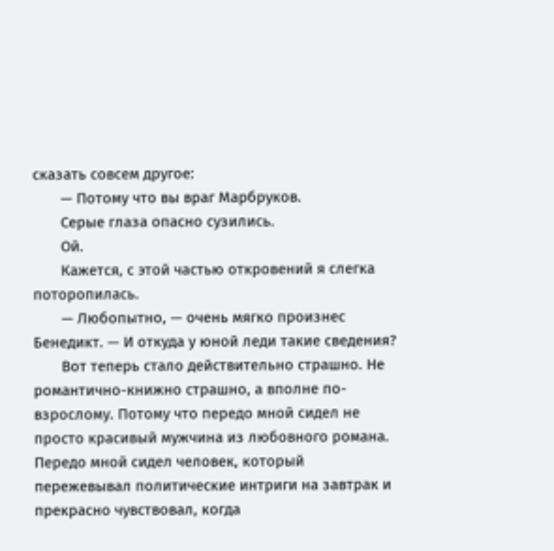сказать совсем другое:
       — Потому что вы враг Марбруков.
       Серые глаза опасно сузились.
       Ой.
       Кажется, с этой частью откровений я слегка поторопилась.
       — Любопытно, — очень мягко произнес Бенедикт. — И откуда у юной леди такие сведения?
       Вот теперь стало действительно страшно. Не романтично-книжно страшно, а вполне по-взрослому. Потому что передо мной сидел не просто красивый мужчина из любовного романа. Передо мной сидел человек, который пережевывал политические интриги на завтрак и прекрасно чувствовал, когда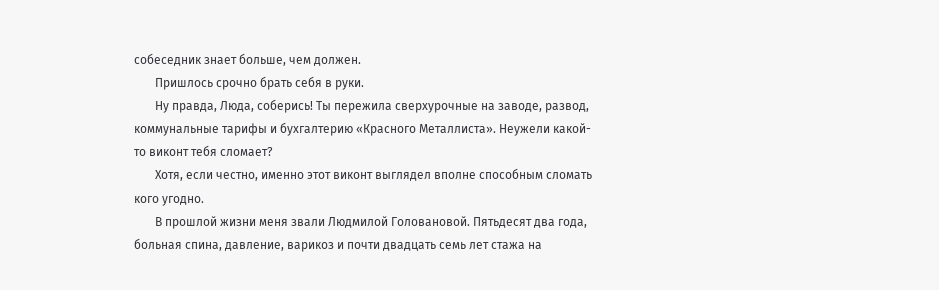собеседник знает больше, чем должен.
       Пришлось срочно брать себя в руки.
       Ну правда, Люда, соберись! Ты пережила сверхурочные на заводе, развод, коммунальные тарифы и бухгалтерию «Красного Металлиста». Неужели какой-то виконт тебя сломает?
       Хотя, если честно, именно этот виконт выглядел вполне способным сломать кого угодно.
       В прошлой жизни меня звали Людмилой Головановой. Пятьдесят два года, больная спина, давление, варикоз и почти двадцать семь лет стажа на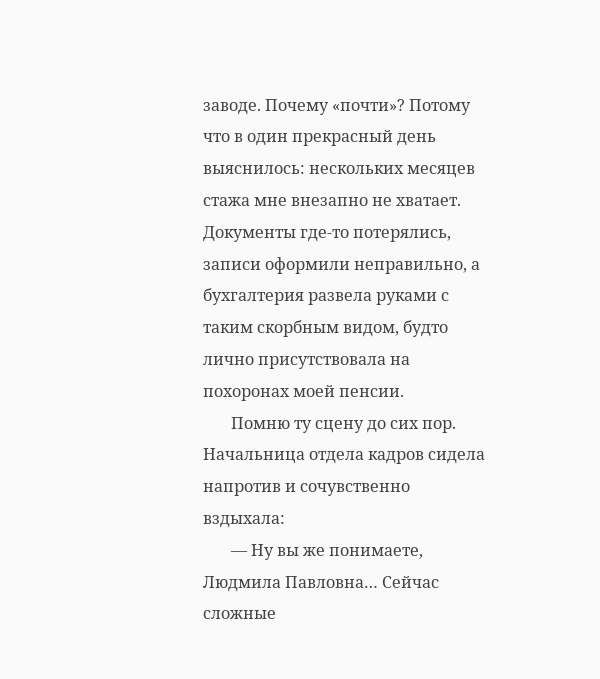заводе. Почему «почти»? Потому что в один прекрасный день выяснилось: нескольких месяцев стажа мне внезапно не хватает. Документы где-то потерялись, записи оформили неправильно, а бухгалтерия развела руками с таким скорбным видом, будто лично присутствовала на похоронах моей пенсии.
       Помню ту сцену до сих пор. Начальница отдела кадров сидела напротив и сочувственно вздыхала:
       — Ну вы же понимаете, Людмила Павловна… Сейчас сложные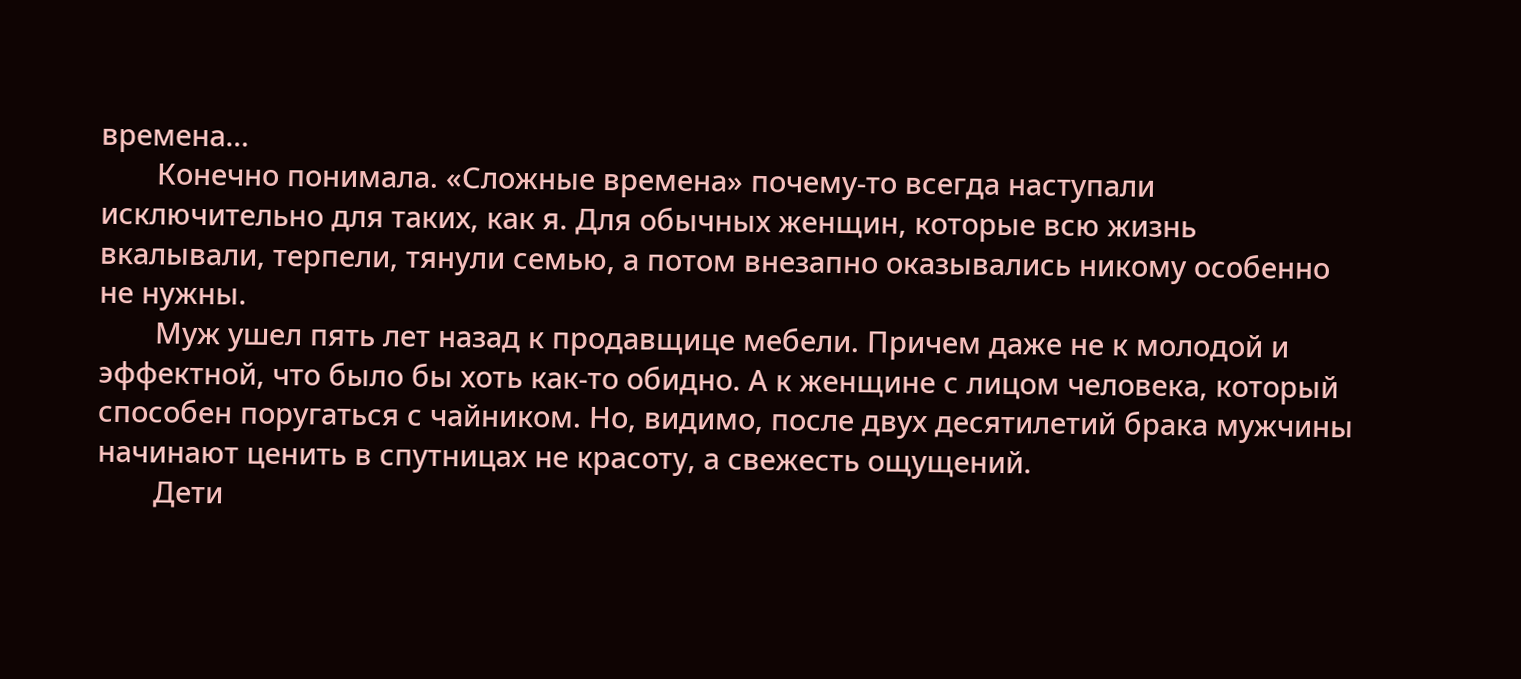времена…
       Конечно понимала. «Сложные времена» почему-то всегда наступали исключительно для таких, как я. Для обычных женщин, которые всю жизнь вкалывали, терпели, тянули семью, а потом внезапно оказывались никому особенно не нужны.
       Муж ушел пять лет назад к продавщице мебели. Причем даже не к молодой и эффектной, что было бы хоть как-то обидно. А к женщине с лицом человека, который способен поругаться с чайником. Но, видимо, после двух десятилетий брака мужчины начинают ценить в спутницах не красоту, а свежесть ощущений.
       Дети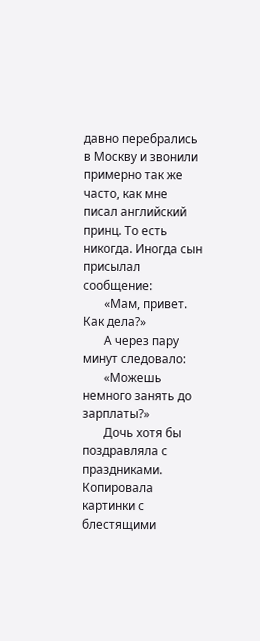давно перебрались в Москву и звонили примерно так же часто, как мне писал английский принц. То есть никогда. Иногда сын присылал сообщение:
       «Мам, привет. Как дела?»
       А через пару минут следовало:
       «Можешь немного занять до зарплаты?»
       Дочь хотя бы поздравляла с праздниками. Копировала картинки с блестящими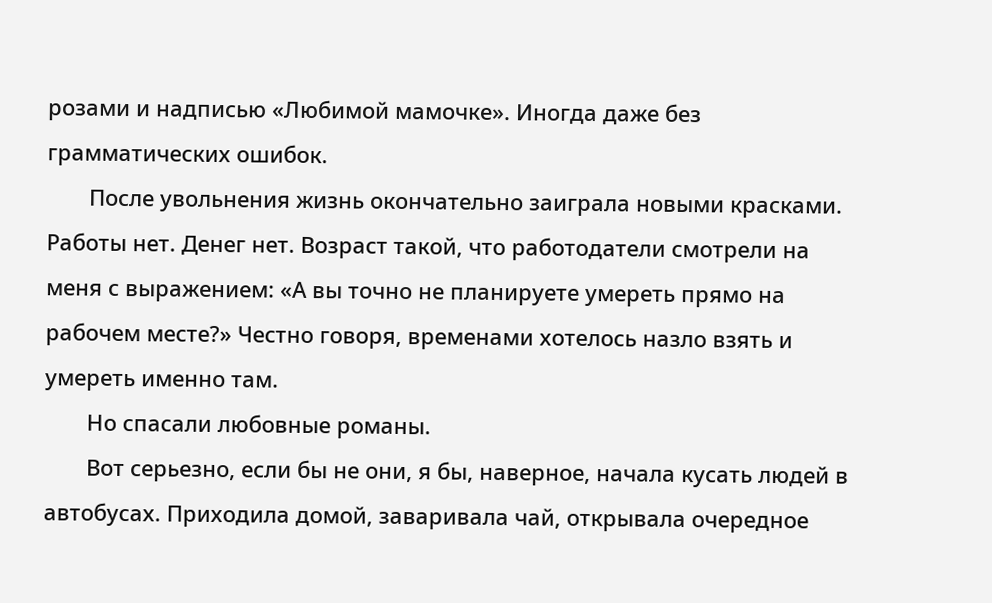розами и надписью «Любимой мамочке». Иногда даже без грамматических ошибок.
       После увольнения жизнь окончательно заиграла новыми красками. Работы нет. Денег нет. Возраст такой, что работодатели смотрели на меня с выражением: «А вы точно не планируете умереть прямо на рабочем месте?» Честно говоря, временами хотелось назло взять и умереть именно там.
       Но спасали любовные романы.
       Вот серьезно, если бы не они, я бы, наверное, начала кусать людей в автобусах. Приходила домой, заваривала чай, открывала очередное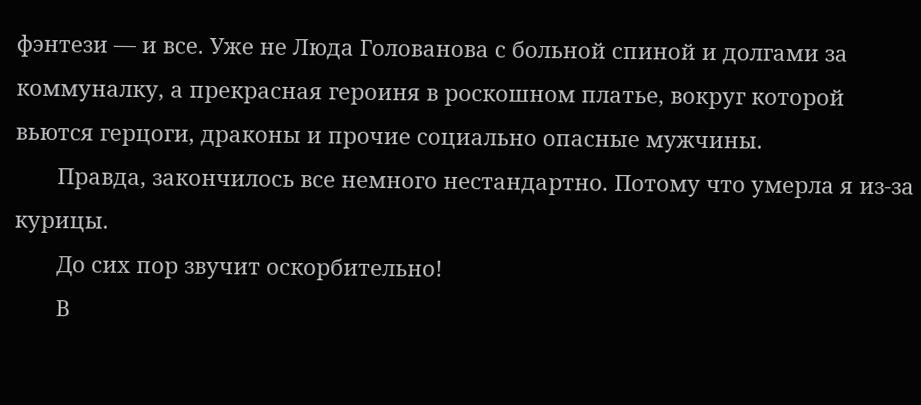фэнтези — и все. Уже не Люда Голованова с больной спиной и долгами за коммуналку, а прекрасная героиня в роскошном платье, вокруг которой вьются герцоги, драконы и прочие социально опасные мужчины.
       Правда, закончилось все немного нестандартно. Потому что умерла я из-за курицы.
       До сих пор звучит оскорбительно!
       В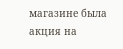магазине была акция на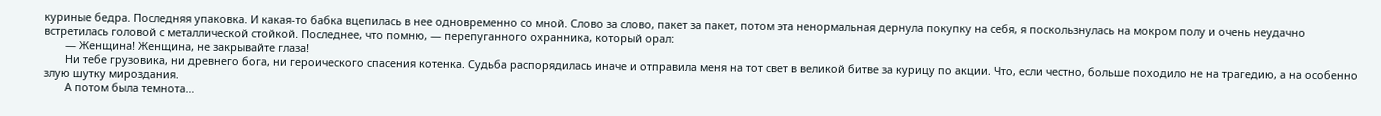куриные бедра. Последняя упаковка. И какая-то бабка вцепилась в нее одновременно со мной. Слово за слово, пакет за пакет, потом эта ненормальная дернула покупку на себя, я поскользнулась на мокром полу и очень неудачно встретилась головой с металлической стойкой. Последнее, что помню, — перепуганного охранника, который орал:
       — Женщина! Женщина, не закрывайте глаза!
       Ни тебе грузовика, ни древнего бога, ни героического спасения котенка. Судьба распорядилась иначе и отправила меня на тот свет в великой битве за курицу по акции. Что, если честно, больше походило не на трагедию, а на особенно злую шутку мироздания.
       А потом была темнота…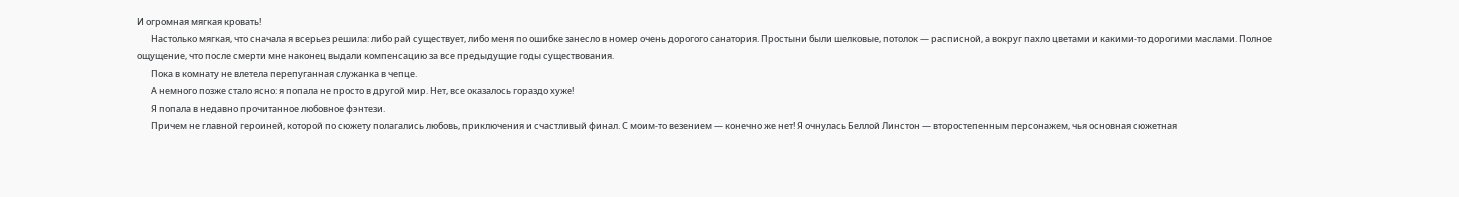И огромная мягкая кровать!
       Настолько мягкая, что сначала я всерьез решила: либо рай существует, либо меня по ошибке занесло в номер очень дорогого санатория. Простыни были шелковые, потолок — расписной, а вокруг пахло цветами и какими-то дорогими маслами. Полное ощущение, что после смерти мне наконец выдали компенсацию за все предыдущие годы существования.
       Пока в комнату не влетела перепуганная служанка в чепце.
       А немного позже стало ясно: я попала не просто в другой мир. Нет, все оказалось гораздо хуже!
       Я попала в недавно прочитанное любовное фэнтези.
       Причем не главной героиней, которой по сюжету полагались любовь, приключения и счастливый финал. С моим-то везением — конечно же нет! Я очнулась Беллой Линстон — второстепенным персонажем, чья основная сюжетная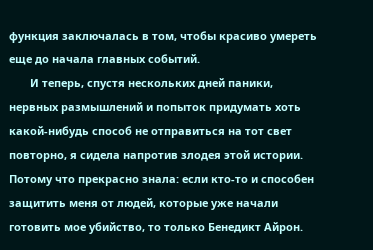функция заключалась в том, чтобы красиво умереть еще до начала главных событий.
       И теперь, спустя нескольких дней паники, нервных размышлений и попыток придумать хоть какой-нибудь способ не отправиться на тот свет повторно, я сидела напротив злодея этой истории. Потому что прекрасно знала: если кто-то и способен защитить меня от людей, которые уже начали готовить мое убийство, то только Бенедикт Айрон.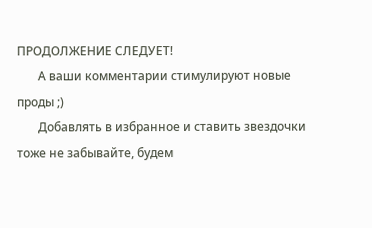ПРОДОЛЖЕНИЕ СЛЕДУЕТ!
       А ваши комментарии стимулируют новые проды ;)
       Добавлять в избранное и ставить звездочки тоже не забывайте, будем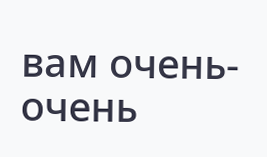вам очень-очень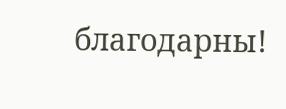благодарны!